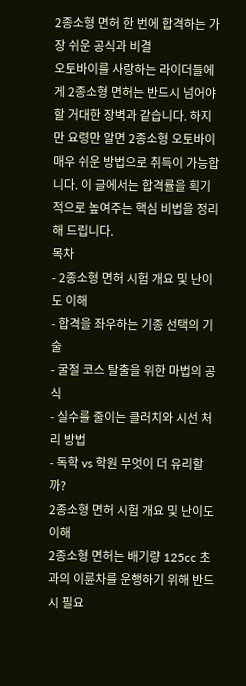2종소형 면허 한 번에 합격하는 가장 쉬운 공식과 비결
오토바이를 사랑하는 라이더들에게 2종소형 면허는 반드시 넘어야 할 거대한 장벽과 같습니다. 하지만 요령만 알면 2종소형 오토바이 매우 쉬운 방법으로 취득이 가능합니다. 이 글에서는 합격률을 획기적으로 높여주는 핵심 비법을 정리해 드립니다.
목차
- 2종소형 면허 시험 개요 및 난이도 이해
- 합격을 좌우하는 기종 선택의 기술
- 굴절 코스 탈출을 위한 마법의 공식
- 실수를 줄이는 클러치와 시선 처리 방법
- 독학 vs 학원 무엇이 더 유리할까?
2종소형 면허 시험 개요 및 난이도 이해
2종소형 면허는 배기량 125cc 초과의 이륜차를 운행하기 위해 반드시 필요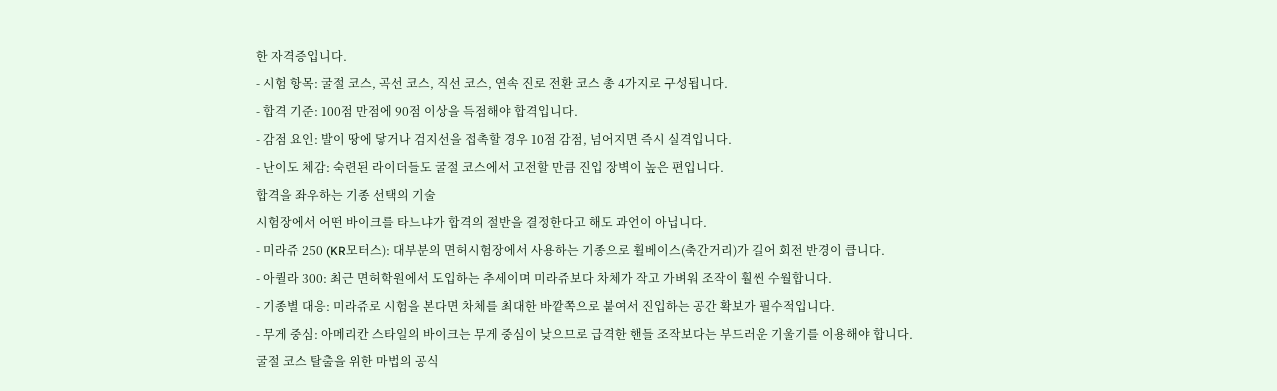한 자격증입니다.
- 시험 항목: 굴절 코스, 곡선 코스, 직선 코스, 연속 진로 전환 코스 총 4가지로 구성됩니다.
- 합격 기준: 100점 만점에 90점 이상을 득점해야 합격입니다.
- 감점 요인: 발이 땅에 닿거나 검지선을 접촉할 경우 10점 감점, 넘어지면 즉시 실격입니다.
- 난이도 체감: 숙련된 라이더들도 굴절 코스에서 고전할 만큼 진입 장벽이 높은 편입니다.
합격을 좌우하는 기종 선택의 기술
시험장에서 어떤 바이크를 타느냐가 합격의 절반을 결정한다고 해도 과언이 아닙니다.
- 미라쥬 250 (KR모터스): 대부분의 면허시험장에서 사용하는 기종으로 휠베이스(축간거리)가 길어 회전 반경이 큽니다.
- 아퀼라 300: 최근 면허학원에서 도입하는 추세이며 미라쥬보다 차체가 작고 가벼워 조작이 훨씬 수월합니다.
- 기종별 대응: 미라쥬로 시험을 본다면 차체를 최대한 바깥쪽으로 붙여서 진입하는 공간 확보가 필수적입니다.
- 무게 중심: 아메리칸 스타일의 바이크는 무게 중심이 낮으므로 급격한 핸들 조작보다는 부드러운 기울기를 이용해야 합니다.
굴절 코스 탈출을 위한 마법의 공식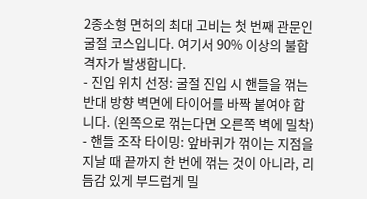2종소형 면허의 최대 고비는 첫 번째 관문인 굴절 코스입니다. 여기서 90% 이상의 불합격자가 발생합니다.
- 진입 위치 선정: 굴절 진입 시 핸들을 꺾는 반대 방향 벽면에 타이어를 바짝 붙여야 합니다. (왼쪽으로 꺾는다면 오른쪽 벽에 밀착)
- 핸들 조작 타이밍: 앞바퀴가 꺾이는 지점을 지날 때 끝까지 한 번에 꺾는 것이 아니라, 리듬감 있게 부드럽게 밀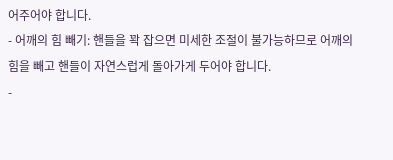어주어야 합니다.
- 어깨의 힘 빼기: 핸들을 꽉 잡으면 미세한 조절이 불가능하므로 어깨의 힘을 빼고 핸들이 자연스럽게 돌아가게 두어야 합니다.
-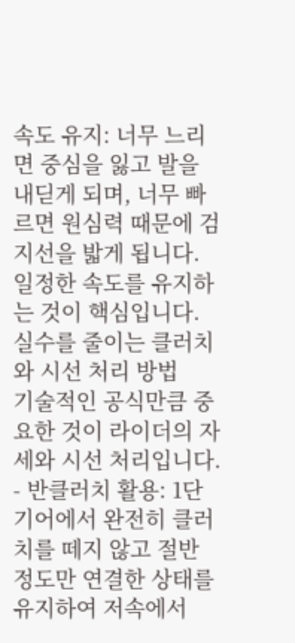속도 유지: 너무 느리면 중심을 잃고 발을 내딛게 되며, 너무 빠르면 원심력 때문에 검지선을 밟게 됩니다. 일정한 속도를 유지하는 것이 핵심입니다.
실수를 줄이는 클러치와 시선 처리 방법
기술적인 공식만큼 중요한 것이 라이더의 자세와 시선 처리입니다.
- 반클러치 활용: 1단 기어에서 완전히 클러치를 떼지 않고 절반 정도만 연결한 상태를 유지하여 저속에서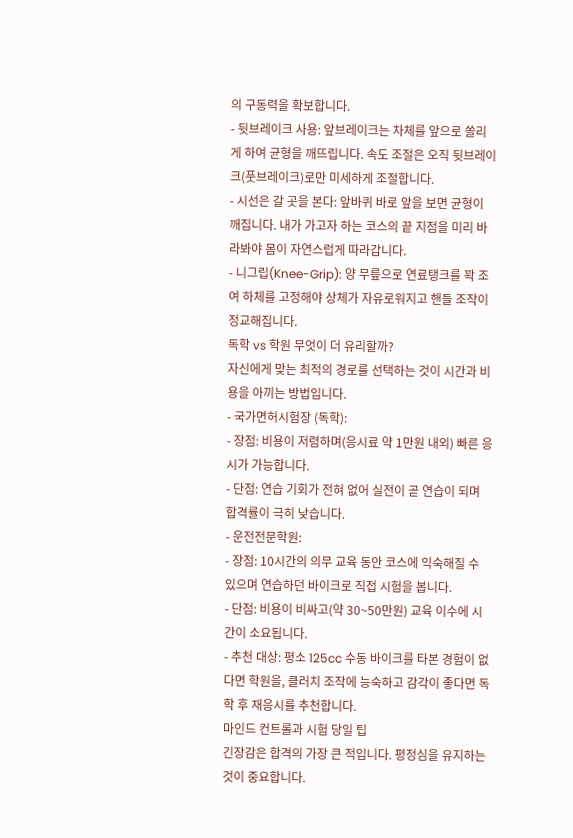의 구동력을 확보합니다.
- 뒷브레이크 사용: 앞브레이크는 차체를 앞으로 쏠리게 하여 균형을 깨뜨립니다. 속도 조절은 오직 뒷브레이크(풋브레이크)로만 미세하게 조절합니다.
- 시선은 갈 곳을 본다: 앞바퀴 바로 앞을 보면 균형이 깨집니다. 내가 가고자 하는 코스의 끝 지점을 미리 바라봐야 몸이 자연스럽게 따라갑니다.
- 니그립(Knee-Grip): 양 무릎으로 연료탱크를 꽉 조여 하체를 고정해야 상체가 자유로워지고 핸들 조작이 정교해집니다.
독학 vs 학원 무엇이 더 유리할까?
자신에게 맞는 최적의 경로를 선택하는 것이 시간과 비용을 아끼는 방법입니다.
- 국가면허시험장 (독학):
- 장점: 비용이 저렴하며(응시료 약 1만원 내외) 빠른 응시가 가능합니다.
- 단점: 연습 기회가 전혀 없어 실전이 곧 연습이 되며 합격률이 극히 낮습니다.
- 운전전문학원:
- 장점: 10시간의 의무 교육 동안 코스에 익숙해질 수 있으며 연습하던 바이크로 직접 시험을 봅니다.
- 단점: 비용이 비싸고(약 30~50만원) 교육 이수에 시간이 소요됩니다.
- 추천 대상: 평소 125cc 수동 바이크를 타본 경험이 없다면 학원을, 클러치 조작에 능숙하고 감각이 좋다면 독학 후 재응시를 추천합니다.
마인드 컨트롤과 시험 당일 팁
긴장감은 합격의 가장 큰 적입니다. 평정심을 유지하는 것이 중요합니다.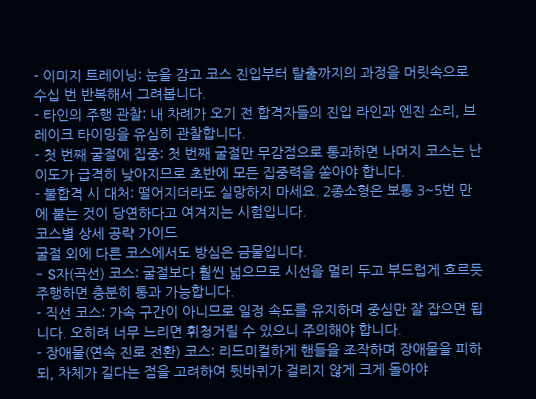- 이미지 트레이닝: 눈을 감고 코스 진입부터 탈출까지의 과정을 머릿속으로 수십 번 반복해서 그려봅니다.
- 타인의 주행 관찰: 내 차례가 오기 전 합격자들의 진입 라인과 엔진 소리, 브레이크 타이밍을 유심히 관찰합니다.
- 첫 번째 굴절에 집중: 첫 번째 굴절만 무감점으로 통과하면 나머지 코스는 난이도가 급격히 낮아지므로 초반에 모든 집중력을 쏟아야 합니다.
- 불합격 시 대처: 떨어지더라도 실망하지 마세요. 2종소형은 보통 3~5번 만에 붙는 것이 당연하다고 여겨지는 시험입니다.
코스별 상세 공략 가이드
굴절 외에 다른 코스에서도 방심은 금물입니다.
- S자(곡선) 코스: 굴절보다 훨씬 넓으므로 시선을 멀리 두고 부드럽게 흐르듯 주행하면 충분히 통과 가능합니다.
- 직선 코스: 가속 구간이 아니므로 일정 속도를 유지하며 중심만 잘 잡으면 됩니다. 오히려 너무 느리면 휘청거릴 수 있으니 주의해야 합니다.
- 장애물(연속 진로 전환) 코스: 리드미컬하게 핸들을 조작하며 장애물을 피하되, 차체가 길다는 점을 고려하여 뒷바퀴가 걸리지 않게 크게 돌아야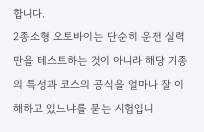합니다.
2종소형 오토바이는 단순히 운전 실력만을 테스트하는 것이 아니라 해당 기종의 특성과 코스의 공식을 얼마나 잘 이해하고 있느냐를 묻는 시험입니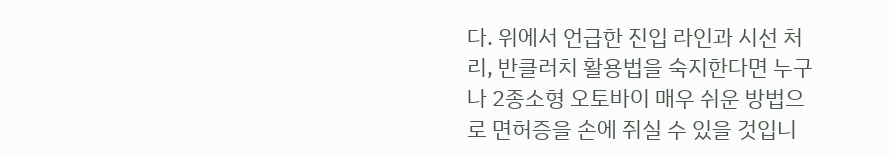다. 위에서 언급한 진입 라인과 시선 처리, 반클러치 활용법을 숙지한다면 누구나 2종소형 오토바이 매우 쉬운 방법으로 면허증을 손에 쥐실 수 있을 것입니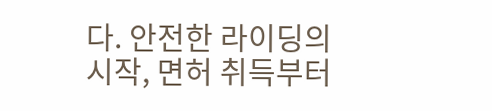다. 안전한 라이딩의 시작, 면허 취득부터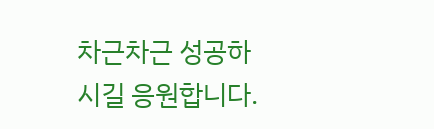차근차근 성공하시길 응원합니다.